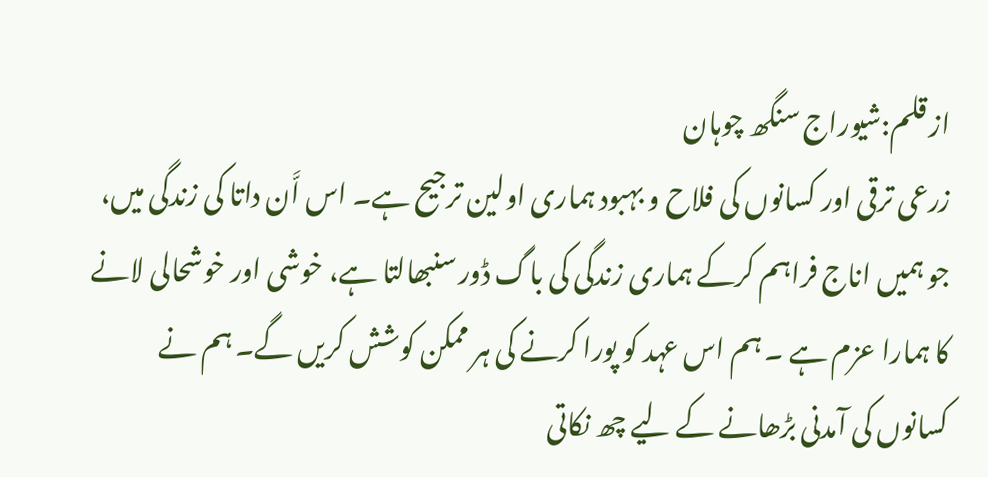از قلم:شیوراج سنگھ چوہان
زرعی ترقی اور کسانوں کی فلاح و بہبود ہماری اولین ترجیح ہے۔ اس اَّن داتا کی زندگی میں، جو ہمیں اناج فراہم کرکے ہماری زندگی کی باگ ڈور سنبھالتا ہے، خوشی اور خوشحالی لانے کا ہمارا عزم ہے ۔ ہم اس عہد کو پورا کرنے کی ہر ممکن کوشش کریں گے۔ ہم نے کسانوں کی آمدنی بڑھانے کے لیے چھ نکاتی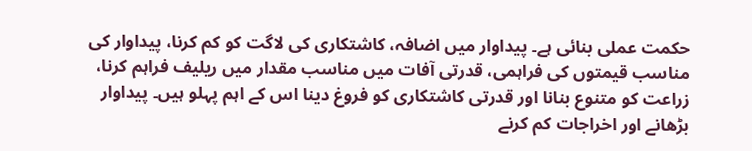حکمت عملی بنائی ہے۔ پیداوار میں اضافہ، کاشتکاری کی لاگت کو کم کرنا، پیداوار کی مناسب قیمتوں کی فراہمی، قدرتی آفات میں مناسب مقدار میں ریلیف فراہم کرنا، زراعت کو متنوع بنانا اور قدرتی کاشتکاری کو فروغ دینا اس کے اہم پہلو ہیں۔ پیداوار بڑھانے اور اخراجات کم کرنے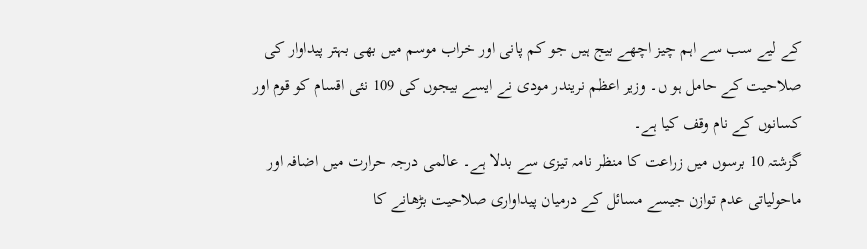کے لیے سب سے اہم چیز اچھے بیج ہیں جو کم پانی اور خراب موسم میں بھی بہتر پیداوار کی صلاحیت کے حامل ہو ں۔ وزیر اعظم نریندر مودی نے ایسے بیجوں کی 109 نئی اقسام کو قوم اور کسانوں کے نام وقف کیا ہے۔
گزشتہ 10 برسوں میں زراعت کا منظر نامہ تیزی سے بدلا ہے۔ عالمی درجہ حرارت میں اضافہ اور ماحولیاتی عدم توازن جیسے مسائل کے درمیان پیداواری صلاحیت بڑھانے کا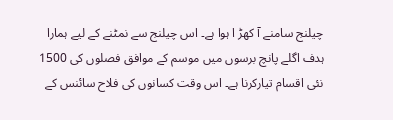چیلنج سامنے آ کھڑ ا ہوا ہے۔ اس چیلنج سے نمٹنے کے لیے ہمارا ہدف اگلے پانچ برسوں میں موسم کے موافق فصلوں کی 1500 نئی اقسام تیارکرنا ہے۔ اس وقت کسانوں کی فلاح سائنس کے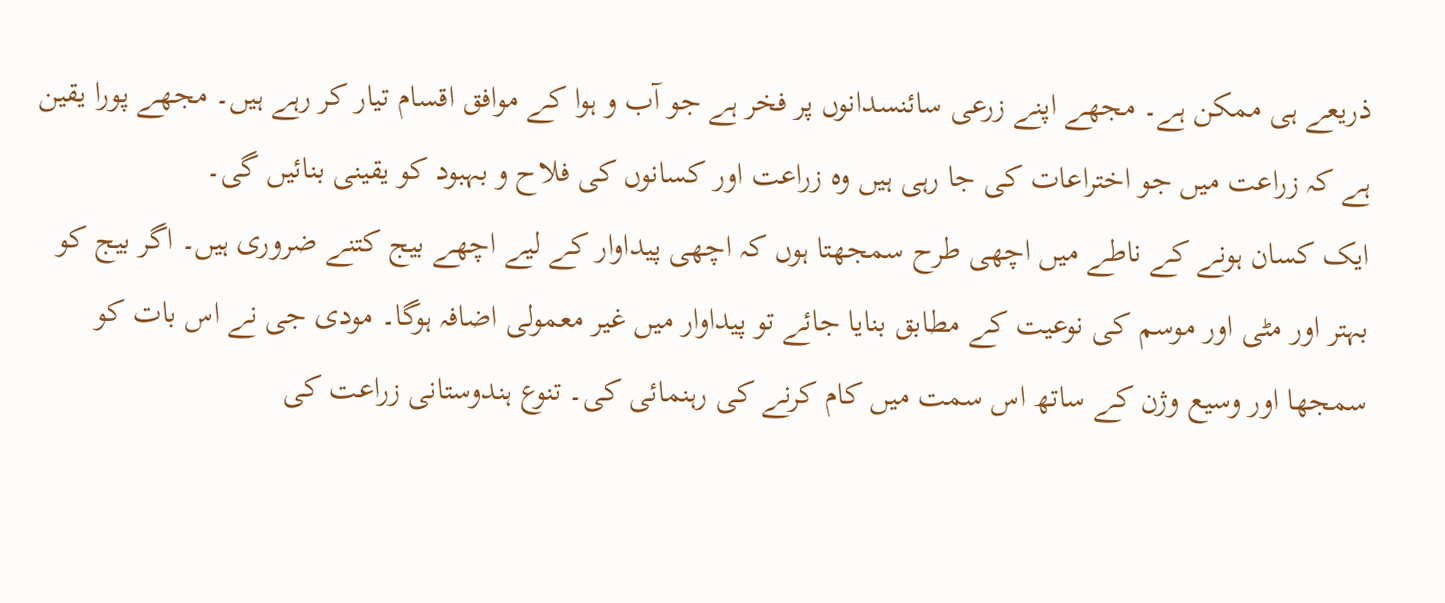ذریعے ہی ممکن ہے۔ مجھے اپنے زرعی سائنسدانوں پر فخر ہے جو آب و ہوا کے موافق اقسام تیار کر رہے ہیں۔ مجھے پورا یقین ہے کہ زراعت میں جو اختراعات کی جا رہی ہیں وہ زراعت اور کسانوں کی فلاح و بہبود کو یقینی بنائیں گی۔
ایک کسان ہونے کے ناطے میں اچھی طرح سمجھتا ہوں کہ اچھی پیداوار کے لیے اچھے بیج کتنے ضروری ہیں۔ اگر بیج کو بہتر اور مٹی اور موسم کی نوعیت کے مطابق بنایا جائے تو پیداوار میں غیر معمولی اضافہ ہوگا۔ مودی جی نے اس بات کو سمجھا اور وسیع وژن کے ساتھ اس سمت میں کام کرنے کی رہنمائی کی۔ تنوع ہندوستانی زراعت کی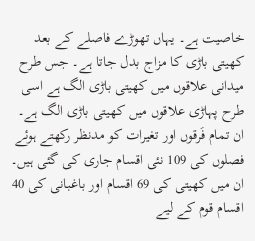خاصیت ہے۔ یہاں تھوڑے فاصلے کے بعد کھیتی باڑی کا مزاج بدل جاتا ہے۔ جس طرح میدانی علاقوں میں کھیتی باڑی الگ ہے اسی طرح پہاڑی علاقوں میں کھیتی باڑی الگ ہے۔ ان تمام فَرقوں اور تغیرات کو مدنظر رکھتے ہوئے فصلوں کی 109 نئی اقسام جاری کی گئی ہیں۔ ان میں کھیتی کی 69 اقسام اور باغبانی کی 40 اقسام قوم کے لیے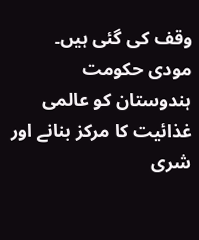وقف کی گئی ہیں۔ مودی حکومت ہندوستان کو عالمی غذائیت کا مرکز بنانے اور شری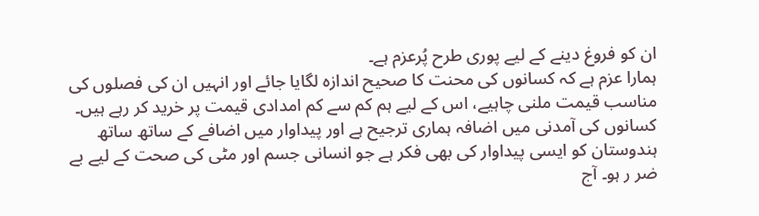ان کو فروغ دینے کے لیے پوری طرح پُرعزم ہے۔
ہمارا عزم ہے کہ کسانوں کی محنت کا صحیح اندازہ لگایا جائے اور انہیں ان کی فصلوں کی مناسب قیمت ملنی چاہیے، اس کے لیے ہم کم سے کم امدادی قیمت پر خرید کر رہے ہیں۔ کسانوں کی آمدنی میں اضافہ ہماری ترجیح ہے اور پیداوار میں اضافے کے ساتھ ساتھ ہندوستان کو ایسی پیداوار کی بھی فکر ہے جو انسانی جسم اور مٹی کی صحت کے لیے بے ضر ر ہو۔ آج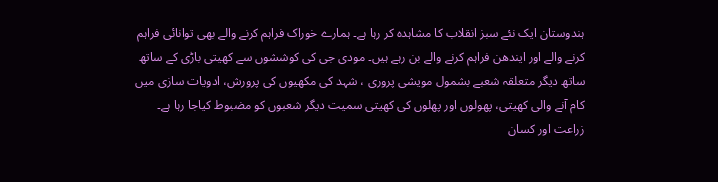ہندوستان ایک نئے سبز انقلاب کا مشاہدہ کر رہا ہے۔ ہمارے خوراک فراہم کرنے والے بھی توانائی فراہم کرنے والے اور ایندھن فراہم کرنے والے بن رہے ہیں۔ مودی جی کی کوششوں سے کھیتی باڑی کے ساتھ ساتھ دیگر متعلقہ شعبے بشمول مویشی پروری ، شہد کی مکھیوں کی پرورش، ادویات سازی میں کام آنے والی کھیتی، پھولوں اور پھلوں کی کھیتی سمیت دیگر شعبوں کو مضبوط کیاجا رہا ہے۔
زراعت اور کسان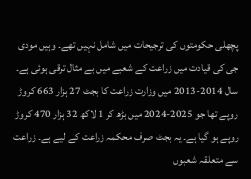پچھلی حکومتوں کی ترجیحات میں شامل نہیں تھے۔ وہیں مودی جی کی قیادت میں زراعت کے شعبے میں بے مثال ترقی ہوئی ہے۔ سال 2014-2013 میں وزارت زراعت کا بجٹ 27 ہزار 663 کروڑ روپے تھا جو 2025-2024 میں بڑھ کر 1 لاکھ 32 ہزار 470 کروڑ روپے ہو گیا ہے۔ یہ بجٹ صرف محکمہ زراعت کے لیے ہے۔ زراعت سے متعلقہ شعبوں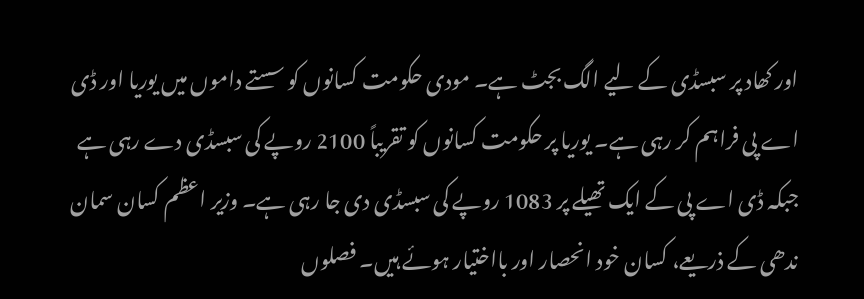اور کھاد پر سبسڈی کے لیے الگ بجٹ ہے۔ مودی حکومت کسانوں کو سستے داموں میں یوریا اور ڈی اے پی فراہم کر رہی ہے۔ یوریا پر حکومت کسانوں کو تقریباً 2100 روپے کی سبسڈی دے رہی ہے جبکہ ڈی اے پی کے ایک تھیلے پر 1083 روپے کی سبسڈی دی جا رہی ہے۔ وزیر اعظم کسان سمان ندھی کے ذریعے، کسان خود انحصار اور بااختیار ہوئے ہیں۔ فصلوں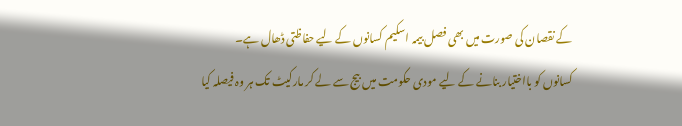کے نقصان کی صورت میں بھی فصل بیمہ اسکیم کسانوں کے لیے حفاظتی ڈھال ہے۔
کسانوں کو بااختیار بنانے کے لیے مودی حکومت میں بیج سے لے کر مارکیٹ تک ہر وہ فیصلہ کیا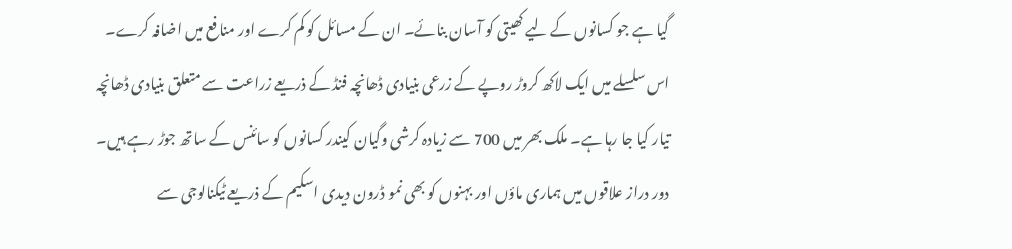گیا ہے جو کسانوں کے لیے کھیتی کو آسان بنائے۔ ان کے مسائل کو کم کرے اور منافع میں اضافہ کرے۔ اس سلسلے میں ایک لاکھ کروڑ روپے کے زرعی بنیادی ڈھانچہ فنڈ کے ذریعے زراعت سے متعلق بنیادی ڈھانچہ تیار کیا جا رہا ہے۔ ملک بھر میں 700 سے زیادہ کرشی وگیان کیندر کسانوں کو سائنس کے ساتھ جوڑ رہے ہیں۔ دور دراز علاقوں میں ہماری ماؤں اور بہنوں کو بھی نمو ڈرون دیدی اسکیم کے ذریعے ٹیکنالوجی سے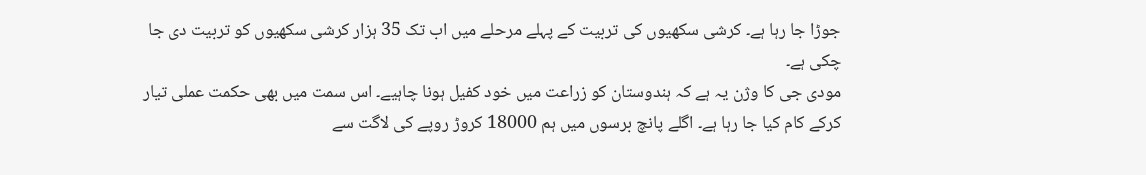جوڑا جا رہا ہے۔ کرشی سکھیوں کی تربیت کے پہلے مرحلے میں اب تک 35 ہزار کرشی سکھیوں کو تربیت دی جا چکی ہے۔
مودی جی کا وژن یہ ہے کہ ہندوستان کو زراعت میں خود کفیل ہونا چاہیے۔ اس سمت میں بھی حکمت عملی تیار کرکے کام کیا جا رہا ہے۔ اگلے پانچ برسوں میں ہم 18000 کروڑ روپے کی لاگت سے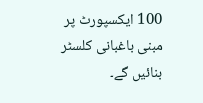100 ایکسپورٹ پر مبنی باغبانی کلسٹر بنائیں گے۔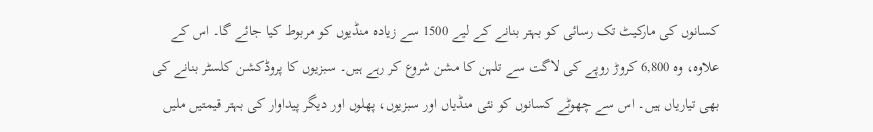کسانوں کی مارکیٹ تک رسائی کو بہتر بنانے کے لیے 1500 سے زیادہ منڈیوں کو مربوط کیا جائے گا۔ اس کے علاوہ، وہ 6,800 کروڑ روپے کی لاگت سے تلہن کا مشن شروع کر رہے ہیں۔ سبزیوں کا پروڈکشن کلسٹر بنانے کی بھی تیاریاں ہیں۔ اس سے چھوٹے کسانوں کو نئی منڈیاں اور سبزیوں، پھلوں اور دیگر پیداوار کی بہتر قیمتیں ملیں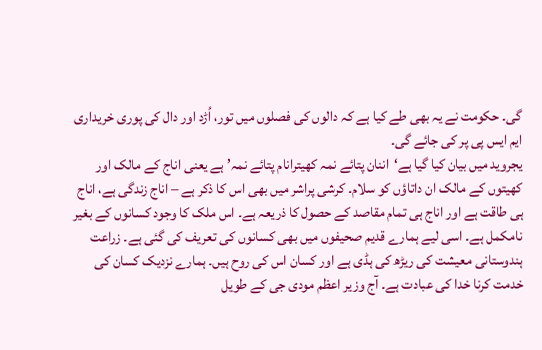گی۔ حکومت نے یہ بھی طے کیا ہے کہ دالوں کی فصلوں میں تور، اُڑد اور دال کی پوری خریداری ایم ایس پی پر کی جائے گی۔
یجروید میں بیان کیا گیا ہے‘اننان پتائے نمہ کھیترانام پتائے نمہ’ ہے یعنی اناج کے مالک اور کھیتوں کے مالک ان داتاؤں کو سلام۔ کرشی پراشر میں بھی اس کا ذکر ہے – اناج زندگی ہے، اناج ہی طاقت ہے اور اناج ہی تمام مقاصد کے حصول کا ذریعہ ہے۔ اس ملک کا وجود کسانوں کے بغیر نامکمل ہے۔ اسی لیے ہمارے قدیم صحیفوں میں بھی کسانوں کی تعریف کی گئی ہے۔ زراعت ہندوستانی معیشت کی ریڑھ کی ہڈی ہے اور کسان اس کی روح ہیں۔ ہمارے نزدیک کسان کی خدمت کرنا خدا کی عبادت ہے۔ آج وزیر اعظم مودی جی کے طویل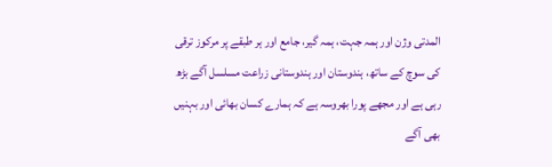المدتی وژن اور ہمہ جہت، ہمہ گیر، جامع اور ہر طبقے پر مرکوز ترقی کی سوچ کے ساتھ، ہندوستان اور ہندوستانی زراعت مسلسل آگے بڑھ رہی ہے اور مجھے پورا بھروسہ ہے کہ ہمارے کسان بھائی اور بہنیں بھی آگے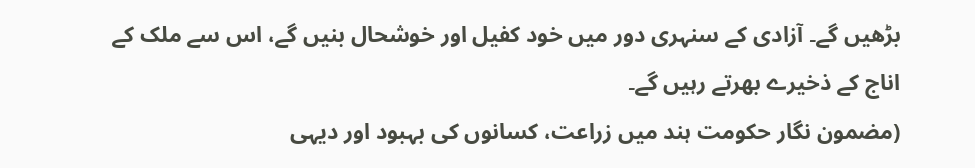بڑھیں گے۔ آزادی کے سنہری دور میں خود کفیل اور خوشحال بنیں گے، اس سے ملک کے اناج کے ذخیرے بھرتے رہیں گے۔
(مضمون نگار حکومت ہند میں زراعت، کسانوں کی بہبود اور دیہی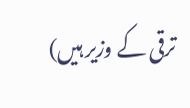ترقی کے وزیر ہیں)